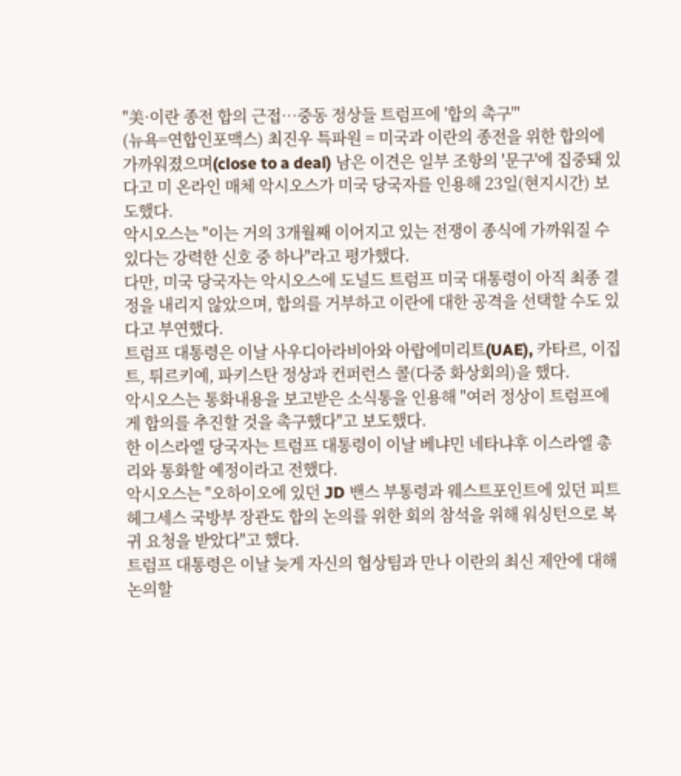"美·이란 종전 합의 근접…중동 정상들 트럼프에 '합의 촉구'"
(뉴욕=연합인포맥스) 최진우 특파원 = 미국과 이란의 종전을 위한 합의에 가까워졌으며(close to a deal) 남은 이견은 일부 조항의 '문구'에 집중돼 있다고 미 온라인 매체 악시오스가 미국 당국자를 인용해 23일(현지시간) 보도했다.
악시오스는 "이는 거의 3개월째 이어지고 있는 전쟁이 종식에 가까워질 수 있다는 강력한 신호 중 하나"라고 평가했다.
다만, 미국 당국자는 악시오스에 도널드 트럼프 미국 대통령이 아직 최종 결정을 내리지 않았으며, 합의를 거부하고 이란에 대한 공격을 선택할 수도 있다고 부연했다.
트럼프 대통령은 이날 사우디아라비아와 아랍에미리트(UAE), 카타르, 이집트, 튀르키예, 파키스탄 정상과 컨퍼런스 콜(다중 화상회의)을 했다.
악시오스는 통화내용을 보고받은 소식통을 인용해 "여러 정상이 트럼프에게 합의를 추진할 것을 촉구했다"고 보도했다.
한 이스라엘 당국자는 트럼프 대통령이 이날 베냐민 네타냐후 이스라엘 총리와 통화할 예정이라고 전했다.
악시오스는 "오하이오에 있던 JD 밴스 부통령과 웨스트포인트에 있던 피트 헤그세스 국방부 장관도 합의 논의를 위한 회의 참석을 위해 워싱턴으로 복귀 요청을 받았다"고 했다.
트럼프 대통령은 이날 늦게 자신의 협상팀과 만나 이란의 최신 제안에 대해 논의할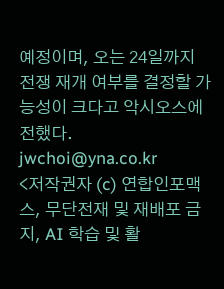예정이며, 오는 24일까지 전쟁 재개 여부를 결정할 가능성이 크다고 악시오스에 전했다.
jwchoi@yna.co.kr
<저작권자 (c) 연합인포맥스, 무단전재 및 재배포 금지, AI 학습 및 활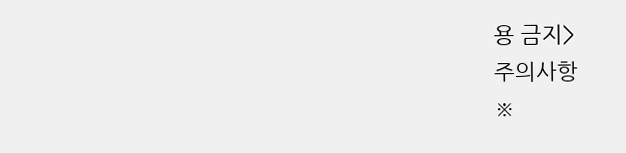용 금지>
주의사항
※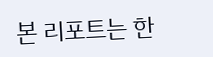본 리포트는 한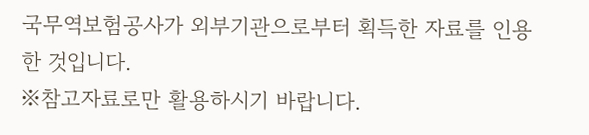국무역보험공사가 외부기관으로부터 획득한 자료를 인용한 것입니다.
※참고자료로만 활용하시기 바랍니다.